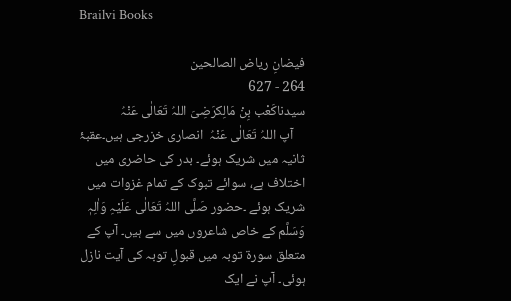Brailvi Books

فیضانِ ریاض الصالحین
264 - 627
سیدناکَعْب بِنْ مَالِکرَضِیَ اللہُ تَعَالٰی عَنْہُ
    آپ اللہُ تَعَالٰی عَنْہُ  انصاری خزرجی ہیں۔عقبۂ ثانیہ میں شریک ہوئے۔ بدر کی حاضری میں اختلاف ہے، سوائے تبوک کے تمام غزوات میں شریک ہوئے ۔حضور صَلَّی اللہُ تَعَالٰی عَلَیْہِ وَاٰلِہٖ وَسَلَّم کے خاص شاعروں میں سے ہیں۔ آپ کے متعلق سورۃ توبہ میں قبولِ توبہ کی آیت نازل ہوئی۔ آپ نے ایک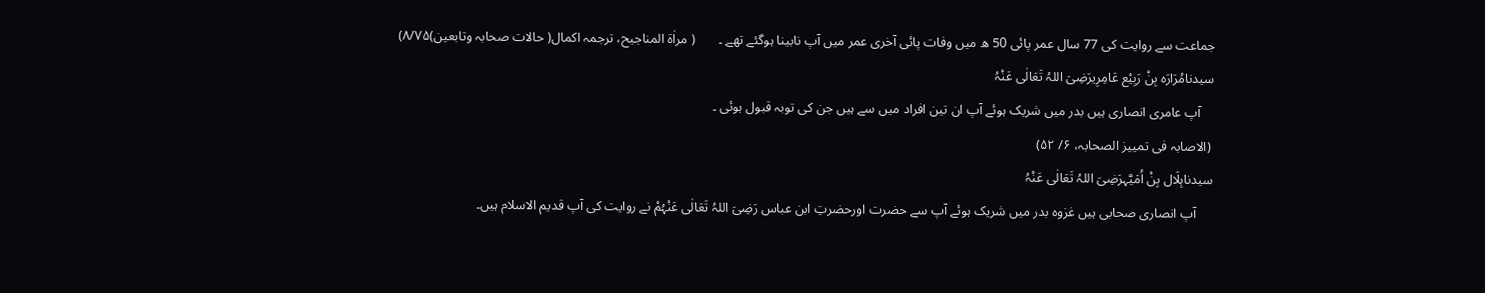جماعت سے روایت کی 77 سال عمر پائی 50 ھ میں وفات پائی آخری عمر میں آپ نابینا ہوگئے تھے ۔       ( مراٰۃ المناجیح، ترجمہ اکمال( حالات صحابہ وتابعین)۸/۷۵)
سیدنامُرَارَہ بِنْ رَبِیْع عَامِرِیرَضِیَ اللہُ تَعَالٰی عَنْہُ
    آپ عامری انصاری ہیں بدر میں شریک ہوئے آپ ان تین افراد میں سے ہیں جن کی توبہ قبول ہوئی ۔
 (الاصابہ فی تمییز الصحابہ، ۶/ ۵۲)
سیدناہِلَال بِنْ اُمَیَّہرَضِیَ اللہُ تَعَالٰی عَنْہُ
     آپ انصاری صحابی ہیں غزوہ بدر میں شریک ہوئے آپ سے حضرت اورحضرتِ ابن عباس رَضِیَ اللہُ تَعَالٰی عَنْہُمْ نے روایت کی آپ قدیم الاسلام ہیں۔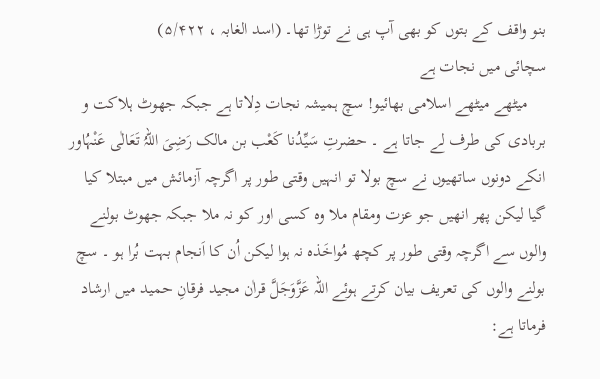بنو واقف کے بتوں کو بھی آپ ہی نے توڑا تھا۔ (اسد الغابہ ، ۵/۴۲۲)
سچائی میں نجات ہے
    میٹھے میٹھے اسلامی بھائیو! سچ ہمیشہ نجات دِلاتا ہے جبکہ جھوٹ ہلاکت و بربادی کی طرف لے جاتا ہے ۔ حضرتِ سَیِّدُنا کَعْب بن مالک رَضِیَ اللہُ تَعَالٰی عَنْہُاور انکے دونوں ساتھیوں نے سچ بولا تو انہیں وقتی طور پر اگرچہ آزمائش میں مبتلا کیا گیا لیکن پھر انھیں جو عزت ومقام ملا وہ کسی اور کو نہ ملا جبکہ جھوٹ بولنے والوں سے اگرچہ وقتی طور پر کچھ مُواخَذہ نہ ہوا لیکن اُن کا اَنجام بہت بُرا ہو ۔ سچ بولنے والوں کی تعریف بیان کرتے ہوئے اللہ عَزَّوَجَلَّ قراٰن مجید فرقانِ حمید میں ارشاد فرماتا ہے: